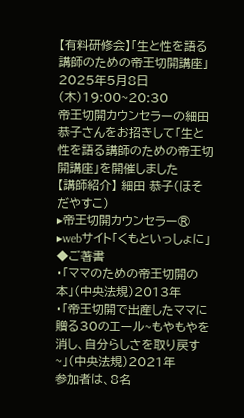【有料研修会】「生と性を語る講師のための帝王切開講座」
2025年5月8日(木)19:00~20:30
帝王切開カウンセラーの細田恭子さんをお招きして「生と性を語る講師のための帝王切開講座」を開催しました
【講師紹介】 細田 恭子(ほそだやすこ)
▸帝王切開カウンセラー®
▸webサイト「くもといっしょに」
◆ご著書
・「ママのための帝王切開の本」(中央法規)2013年
・「帝王切開で出産したママに贈る30のエール~もやもやを消し、自分らしさを取り戻す~」(中央法規)2021年
参加者は、8名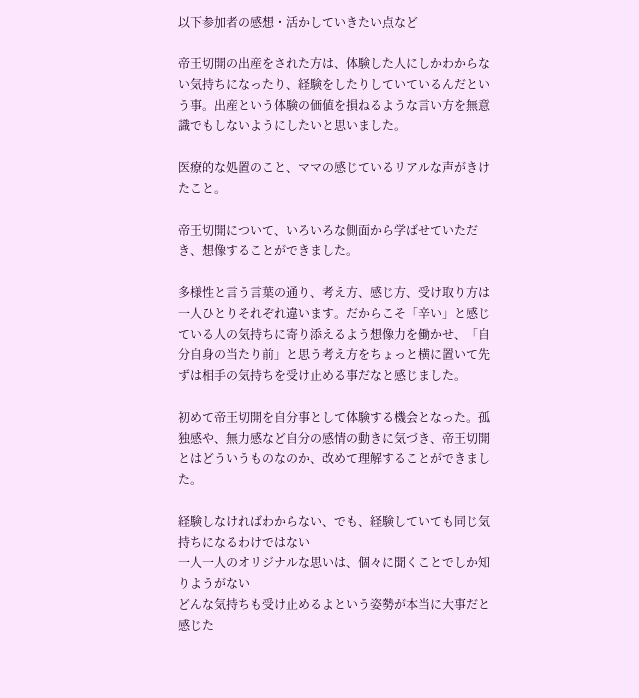以下参加者の感想・活かしていきたい点など

帝王切開の出産をされた方は、体験した人にしかわからない気持ちになったり、経験をしたりしていているんだという事。出産という体験の価値を損ねるような言い方を無意識でもしないようにしたいと思いました。

医療的な処置のこと、ママの感じているリアルな声がきけたこと。

帝王切開について、いろいろな側面から学ばせていただき、想像することができました。

多様性と言う言葉の通り、考え方、感じ方、受け取り方は一人ひとりそれぞれ違います。だからこそ「辛い」と感じている人の気持ちに寄り添えるよう想像力を働かせ、「自分自身の当たり前」と思う考え方をちょっと横に置いて先ずは相手の気持ちを受け止める事だなと感じました。

初めて帝王切開を自分事として体験する機会となった。孤独感や、無力感など自分の感情の動きに気づき、帝王切開とはどういうものなのか、改めて理解することができました。

経験しなければわからない、でも、経験していても同じ気持ちになるわけではない
一人一人のオリジナルな思いは、個々に聞くことでしか知りようがない
どんな気持ちも受け止めるよという姿勢が本当に大事だと感じた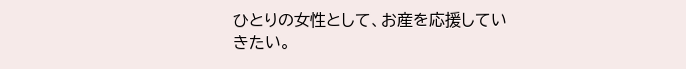ひとりの女性として、お産を応援していきたい。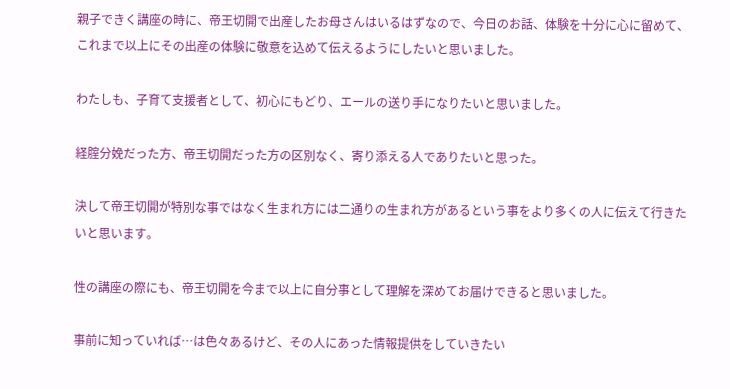親子できく講座の時に、帝王切開で出産したお母さんはいるはずなので、今日のお話、体験を十分に心に留めて、これまで以上にその出産の体験に敬意を込めて伝えるようにしたいと思いました。

わたしも、子育て支援者として、初心にもどり、エールの送り手になりたいと思いました。

経腟分娩だった方、帝王切開だった方の区別なく、寄り添える人でありたいと思った。

決して帝王切開が特別な事ではなく生まれ方には二通りの生まれ方があるという事をより多くの人に伝えて行きたいと思います。

性の講座の際にも、帝王切開を今まで以上に自分事として理解を深めてお届けできると思いました。

事前に知っていれば…は色々あるけど、その人にあった情報提供をしていきたい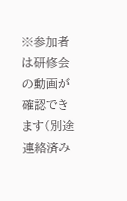※参加者は研修会の動画が確認できます(別途連絡済み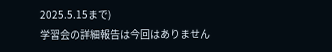2025.5.15まで)
学習会の詳細報告は今回はありません